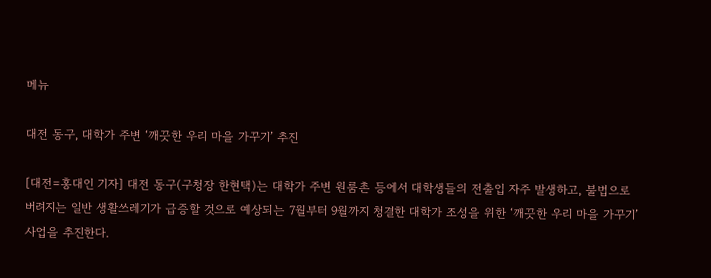메뉴

대전 동구, 대학가 주변 ‘깨끗한 우리 마을 가꾸기’ 추진

[대전=홍대인 기자] 대전 동구(구청장 한현택)는 대학가 주변 원룸촌 등에서 대학생들의 전출입 자주 발생하고, 불법으로 버려지는 일반 생활쓰레기가 급증할 것으로 예상되는 7월부터 9월까지 청결한 대학가 조성을 위한 ‘깨끗한 우리 마을 가꾸기’ 사업을 추진한다.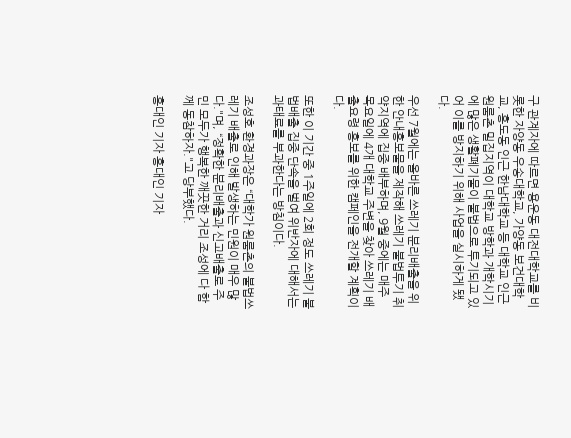구 관계자에 따르면 용운동 대전대학교를 비롯한 자양동 우송대학교, 가양동 보건대학교, 홍도동 인근 한남대학교 등 대학교 인근 원룸촌 밀집지역이 대학교 방학과 개학시기에 많은 생활폐기물이 불법으로 투기되고 있어 이를 방지하기 위해 사업을 실시하게 됐다.

우선 7월에는 올바른 쓰레기 분리배출을 위한 안내홍보물을 제작해 쓰레기 불법투기 취약지역에 집중 배부하며, 9월 중에는 매주 목요일에 4개 대학교 주변을 찾아 쓰레기 배출요령 홍보를 위한 캠페인을 전개할 계획이다.

또한 이 기간 중 1주일에 2회 정도 쓰레기 불법배출 집중 단속을 벌여 위반자에 대해서는 과태료를 부과한다는 방침이다.

조성호 환경과장은 “대학가 원룸촌의 불법쓰레기 배출로 인해 발생하는 민원이 매우 많다."며, “정확한 분리배출과 신고배출로 주민 모두가 행복한 깨끗한 거리 조성에 다 함께 동참하자."고 당부했다.

홍대인 기자 홍대인 기자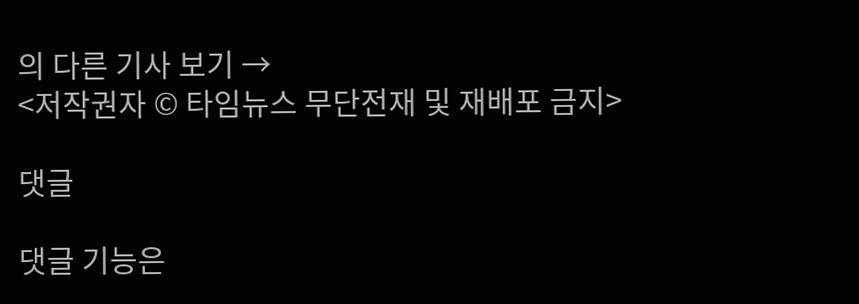의 다른 기사 보기 →
<저작권자 © 타임뉴스 무단전재 및 재배포 금지>

댓글

댓글 기능은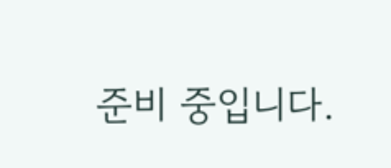준비 중입니다.